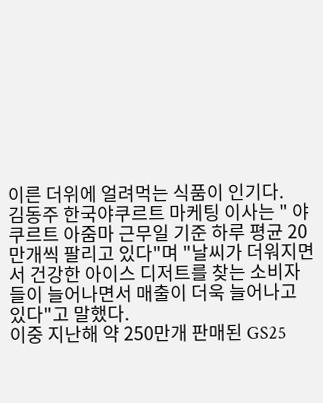이른 더위에 얼려먹는 식품이 인기다.
김동주 한국야쿠르트 마케팅 이사는 " 야쿠르트 아줌마 근무일 기준 하루 평균 20만개씩 팔리고 있다"며 "날씨가 더워지면서 건강한 아이스 디저트를 찾는 소비자들이 늘어나면서 매출이 더욱 늘어나고 있다"고 말했다.
이중 지난해 약 250만개 판매된 GS25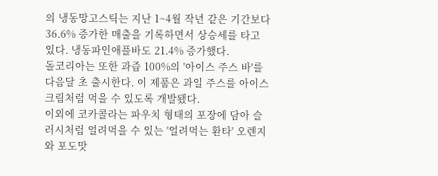의 냉동망고스틱는 지난 1~4월 작년 같은 기간보다 36.6% 증가한 매출을 기록하면서 상승세를 타고 있다. 냉동파인애플바도 21.4% 증가했다.
돌코리아는 또한 과즙 100%의 '아이스 주스 바'를 다음달 초 출시한다. 이 제품은 과일 주스를 아이스크림처럼 먹을 수 있도록 개발됐다.
이외에 코카콜라는 파우치 형태의 포장에 담아 슬러시처럼 얼려먹을 수 있는 '얼려먹는 환타' 오렌지와 포도맛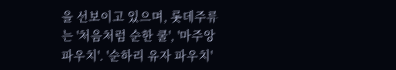을 선보이고 있으며, 롯데주류는 '처음처럼 순한 쿨', '마주앙 파우치'. '순하리 유자 파우치'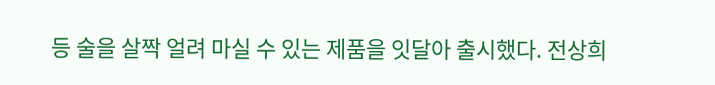등 술을 살짝 얼려 마실 수 있는 제품을 잇달아 출시했다. 전상희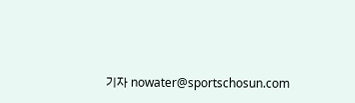기자 nowater@sportschosun.com